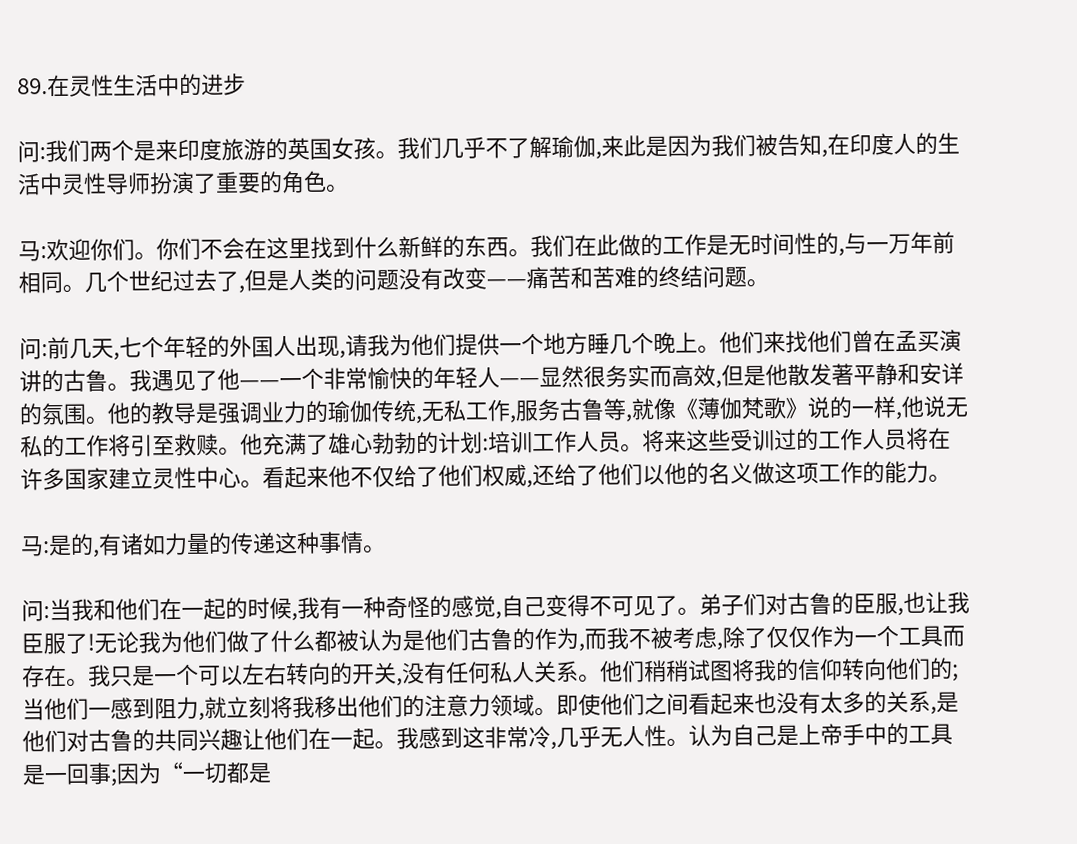89.在灵性生活中的进步

问:我们两个是来印度旅游的英国女孩。我们几乎不了解瑜伽,来此是因为我们被告知,在印度人的生活中灵性导师扮演了重要的角色。

马:欢迎你们。你们不会在这里找到什么新鲜的东西。我们在此做的工作是无时间性的,与一万年前相同。几个世纪过去了,但是人类的问题没有改变——痛苦和苦难的终结问题。

问:前几天,七个年轻的外国人出现,请我为他们提供一个地方睡几个晚上。他们来找他们曾在孟买演讲的古鲁。我遇见了他——一个非常愉快的年轻人——显然很务实而高效,但是他散发著平静和安详的氛围。他的教导是强调业力的瑜伽传统,无私工作,服务古鲁等,就像《薄伽梵歌》说的一样,他说无私的工作将引至救赎。他充满了雄心勃勃的计划:培训工作人员。将来这些受训过的工作人员将在许多国家建立灵性中心。看起来他不仅给了他们权威,还给了他们以他的名义做这项工作的能力。

马:是的,有诸如力量的传递这种事情。

问:当我和他们在一起的时候,我有一种奇怪的感觉,自己变得不可见了。弟子们对古鲁的臣服,也让我臣服了!无论我为他们做了什么都被认为是他们古鲁的作为,而我不被考虑,除了仅仅作为一个工具而存在。我只是一个可以左右转向的开关,没有任何私人关系。他们稍稍试图将我的信仰转向他们的;当他们一感到阻力,就立刻将我移出他们的注意力领域。即使他们之间看起来也没有太多的关系,是他们对古鲁的共同兴趣让他们在一起。我感到这非常冷,几乎无人性。认为自己是上帝手中的工具是一回事;因为“一切都是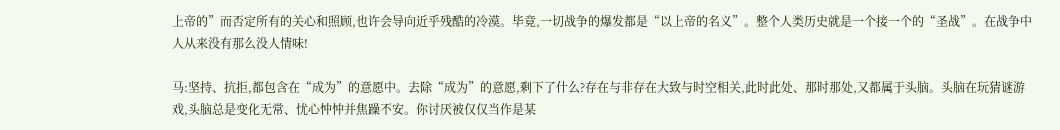上帝的”而否定所有的关心和照顾,也许会导向近乎残酷的冷漠。毕竟,一切战争的爆发都是“以上帝的名义”。整个人类历史就是一个接一个的“圣战”。在战争中人从来没有那么没人情味!

马:坚持、抗拒,都包含在“成为”的意愿中。去除“成为”的意愿,剩下了什么?存在与非存在大致与时空相关,此时此处、那时那处,又都属于头脑。头脑在玩猜谜游戏,头脑总是变化无常、忧心忡忡并焦躁不安。你讨厌被仅仅当作是某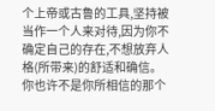个上帝或古鲁的工具,坚持被当作一个人来对待,因为你不确定自己的存在,不想放弃人格(所带来)的舒适和确信。你也许不是你所相信的那个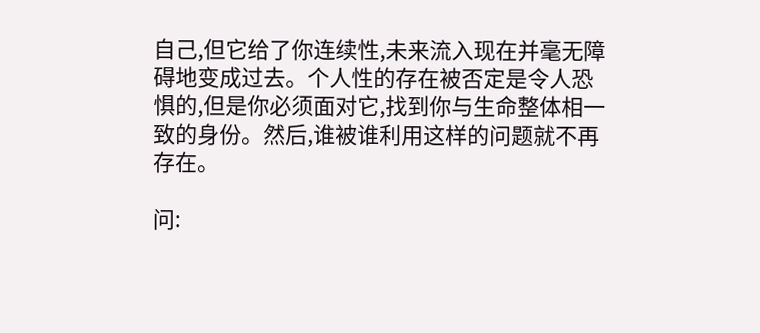自己,但它给了你连续性,未来流入现在并毫无障碍地变成过去。个人性的存在被否定是令人恐惧的,但是你必须面对它,找到你与生命整体相一致的身份。然后,谁被谁利用这样的问题就不再存在。

问: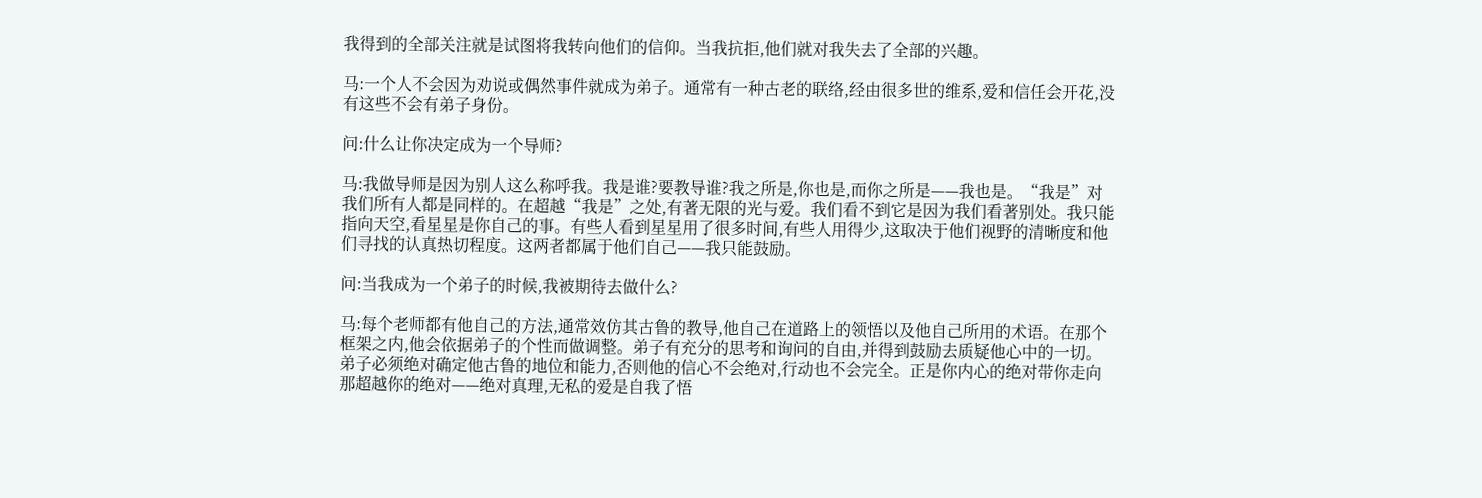我得到的全部关注就是试图将我转向他们的信仰。当我抗拒,他们就对我失去了全部的兴趣。

马:一个人不会因为劝说或偶然事件就成为弟子。通常有一种古老的联络,经由很多世的维系,爱和信任会开花,没有这些不会有弟子身份。

问:什么让你决定成为一个导师?

马:我做导师是因为别人这么称呼我。我是谁?要教导谁?我之所是,你也是,而你之所是——我也是。“我是”对我们所有人都是同样的。在超越“我是”之处,有著无限的光与爱。我们看不到它是因为我们看著别处。我只能指向天空,看星星是你自己的事。有些人看到星星用了很多时间,有些人用得少,这取决于他们视野的清晰度和他们寻找的认真热切程度。这两者都属于他们自己——我只能鼓励。

问:当我成为一个弟子的时候,我被期待去做什么?

马:每个老师都有他自己的方法,通常效仿其古鲁的教导,他自己在道路上的领悟以及他自己所用的术语。在那个框架之内,他会依据弟子的个性而做调整。弟子有充分的思考和询问的自由,并得到鼓励去质疑他心中的一切。弟子必须绝对确定他古鲁的地位和能力,否则他的信心不会绝对,行动也不会完全。正是你内心的绝对带你走向那超越你的绝对——绝对真理,无私的爱是自我了悟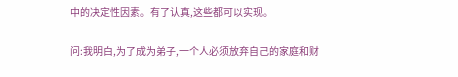中的决定性因素。有了认真,这些都可以实现。

问:我明白,为了成为弟子,一个人必须放弃自己的家庭和财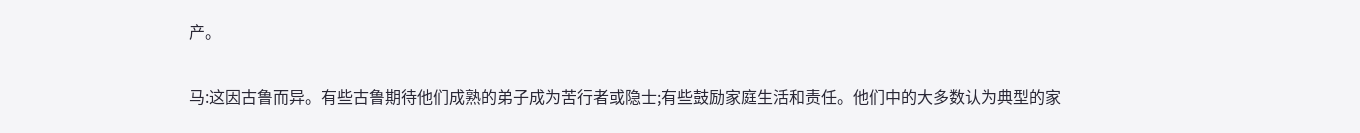产。

马:这因古鲁而异。有些古鲁期待他们成熟的弟子成为苦行者或隐士;有些鼓励家庭生活和责任。他们中的大多数认为典型的家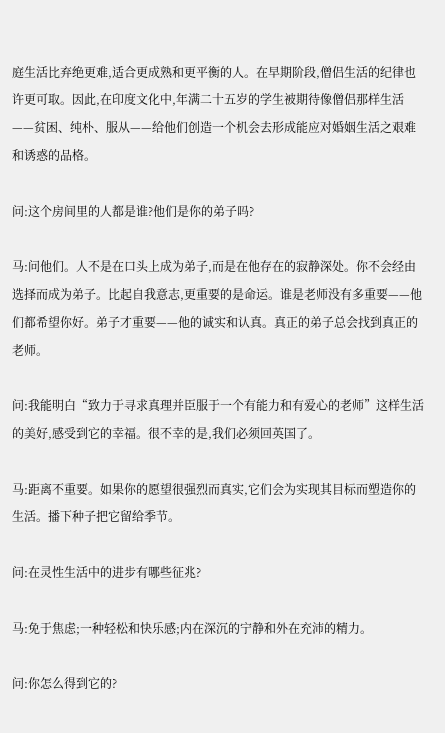庭生活比弃绝更难,适合更成熟和更平衡的人。在早期阶段,僧侣生活的纪律也许更可取。因此,在印度文化中,年满二十五岁的学生被期待像僧侣那样生活——贫困、纯朴、服从——给他们创造一个机会去形成能应对婚姻生活之艰难和诱惑的品格。

问:这个房间里的人都是谁?他们是你的弟子吗?

马:问他们。人不是在口头上成为弟子,而是在他存在的寂静深处。你不会经由选择而成为弟子。比起自我意志,更重要的是命运。谁是老师没有多重要——他们都希望你好。弟子才重要——他的诚实和认真。真正的弟子总会找到真正的老师。

问:我能明白“致力于寻求真理并臣服于一个有能力和有爱心的老师”这样生活的美好,感受到它的幸福。很不幸的是,我们必须回英国了。

马:距离不重要。如果你的愿望很强烈而真实,它们会为实现其目标而塑造你的生活。播下种子把它留给季节。

问:在灵性生活中的进步有哪些征兆?

马:免于焦虑;一种轻松和快乐感;内在深沉的宁静和外在充沛的精力。

问:你怎么得到它的?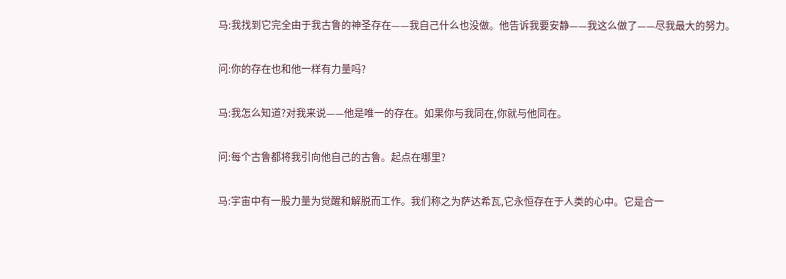马:我找到它完全由于我古鲁的神圣存在——我自己什么也没做。他告诉我要安静——我这么做了——尽我最大的努力。

问:你的存在也和他一样有力量吗?

马:我怎么知道?对我来说——他是唯一的存在。如果你与我同在,你就与他同在。

问:每个古鲁都将我引向他自己的古鲁。起点在哪里?

马:宇宙中有一股力量为觉醒和解脱而工作。我们称之为萨达希瓦,它永恒存在于人类的心中。它是合一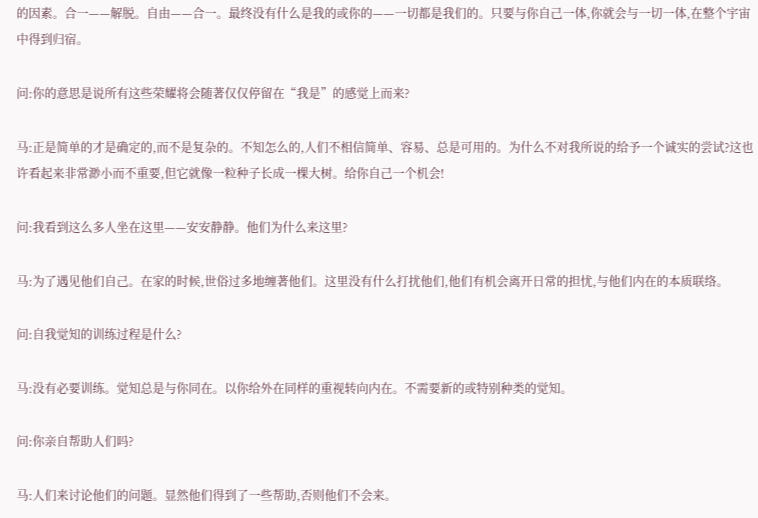的因素。合一——解脱。自由——合一。最终没有什么是我的或你的——一切都是我们的。只要与你自己一体,你就会与一切一体,在整个宇宙中得到归宿。

问:你的意思是说所有这些荣耀将会随著仅仅停留在“我是”的感觉上而来?

马:正是简单的才是确定的,而不是复杂的。不知怎么的,人们不相信简单、容易、总是可用的。为什么不对我所说的给予一个诚实的尝试?这也许看起来非常渺小而不重要,但它就像一粒种子长成一棵大树。给你自己一个机会!

问:我看到这么多人坐在这里——安安静静。他们为什么来这里?

马:为了遇见他们自己。在家的时候,世俗过多地缠著他们。这里没有什么打扰他们,他们有机会离开日常的担忧,与他们内在的本质联络。

问:自我觉知的训练过程是什么?

马:没有必要训练。觉知总是与你同在。以你给外在同样的重视转向内在。不需要新的或特别种类的觉知。

问:你亲自帮助人们吗?

马:人们来讨论他们的问题。显然他们得到了一些帮助,否则他们不会来。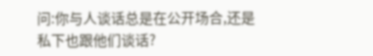问:你与人谈话总是在公开场合,还是私下也跟他们谈话?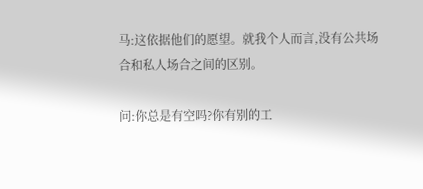马:这依据他们的愿望。就我个人而言,没有公共场合和私人场合之间的区别。

问:你总是有空吗?你有别的工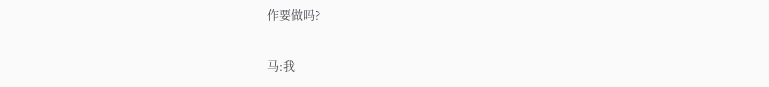作要做吗?

马:我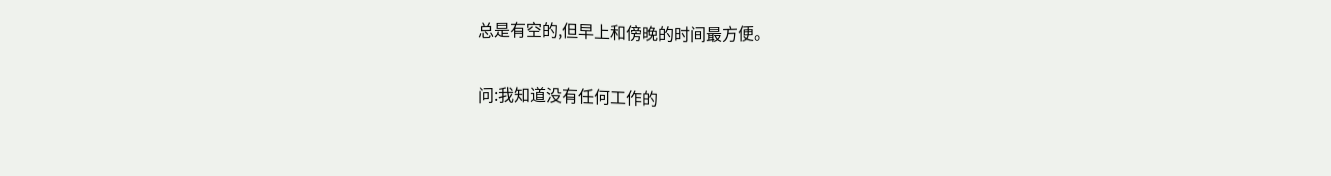总是有空的,但早上和傍晚的时间最方便。

问:我知道没有任何工作的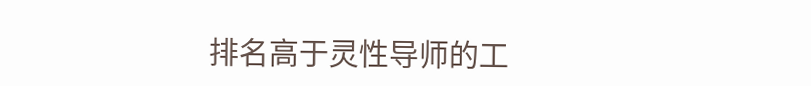排名高于灵性导师的工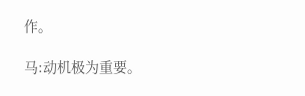作。

马:动机极为重要。